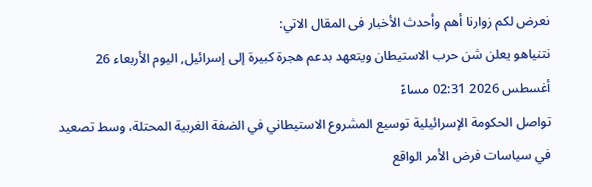نعرض لكم زوارنا أهم وأحدث الأخبار فى المقال الاتي:
نتنياهو يعلن شن حرب الاستيطان ويتعهد بدعم هجرة كبيرة إلى إسرائيل, اليوم الأربعاء 26 أغسطس 2026 02:31 مساءً
تواصل الحكومة الإسرائيلية توسيع المشروع الاستيطاني في الضفة الغربية المحتلة، وسط تصعيد في سياسات فرض الأمر الواقع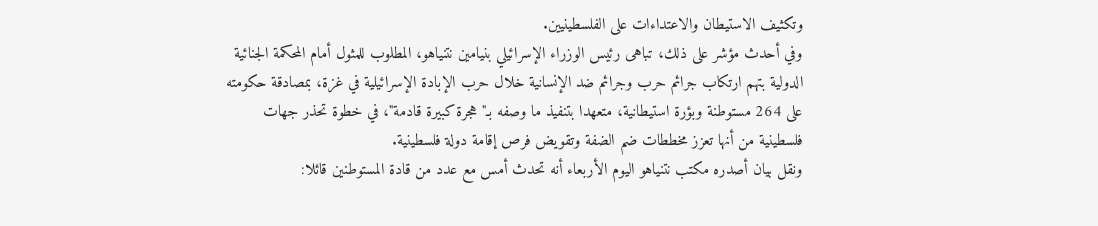وتكثيف الاستيطان والاعتداءات على الفلسطينيين.
وفي أحدث مؤشر على ذلك، تباهى رئيس الوزراء الإسرائيلي بنيامين نتنياهو، المطلوب للمثول أمام المحكمة الجنائية الدولية بتهم ارتكاب جرائم حرب وجرائم ضد الإنسانية خلال حرب الإبادة الإسرائيلية في غزة، بمصادقة حكومته على 264 مستوطنة وبؤرة استيطانية، متعهدا بتنفيذ ما وصفه بـ"هجرة كبيرة قادمة"، في خطوة تحذر جهات فلسطينية من أنها تعزز مخططات ضم الضفة وتقويض فرص إقامة دولة فلسطينية.
ونقل بيان أصدره مكتب نتنياهو اليوم الأربعاء أنه تحدث أمس مع عدد من قادة المستوطنين قائلا: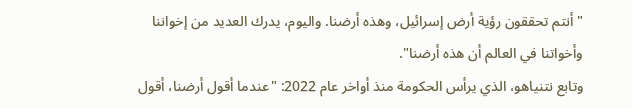"أنتم تحققون رؤية أرض إسرائيل، وهذه أرضنا. واليوم، يدرك العديد من إخواننا وأخواتنا في العالم أن هذه أرضنا".
وتابع نتنياهو، الذي يرأس الحكومة منذ أواخر عام 2022: "عندما أقول أرضنا، أقول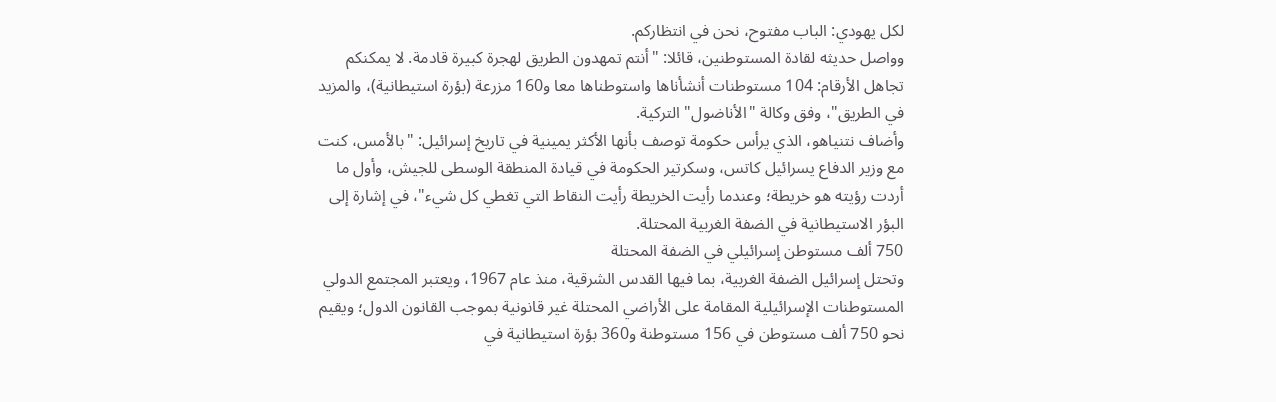لكل يهودي: الباب مفتوح، نحن في انتظاركم.
وواصل حديثه لقادة المستوطنين، قائلا: "أنتم تمهدون الطريق لهجرة كبيرة قادمة. لا يمكنكم تجاهل الأرقام: 104 مستوطنات أنشأناها واستوطناها معا و160 مزرعة (بؤرة استيطانية)، والمزيد في الطريق"، وفق وكالة "الأناضول" التركية.
وأضاف نتنياهو، الذي يرأس حكومة توصف بأنها الأكثر يمينية في تاريخ إسرائيل: "بالأمس، كنت مع وزير الدفاع يسرائيل كاتس، وسكرتير الحكومة في قيادة المنطقة الوسطى للجيش، وأول ما أردت رؤيته هو خريطة؛ وعندما رأيت الخريطة رأيت النقاط التي تغطي كل شيء"، في إشارة إلى البؤر الاستيطانية في الضفة الغربية المحتلة.
750 ألف مستوطن إسرائيلي في الضفة المحتلة
وتحتل إسرائيل الضفة الغربية، بما فيها القدس الشرقية، منذ عام 1967، ويعتبر المجتمع الدولي المستوطنات الإسرائيلية المقامة على الأراضي المحتلة غير قانونية بموجب القانون الدول؛ ويقيم نحو 750 ألف مستوطن في 156 مستوطنة و360 بؤرة استيطانية في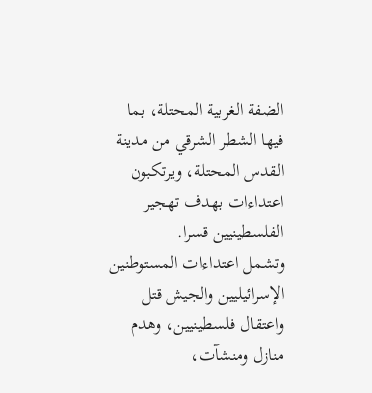الضفة الغربية المحتلة، بما فيها الشطر الشرقي من مدينة القدس المحتلة، ويرتكبون اعتداءات بهدف تهجير الفلسطينيين قسرا.
وتشمل اعتداءات المستوطنين الإسرائيليين والجيش قتل واعتقال فلسطينيين، وهدم منازل ومنشآت،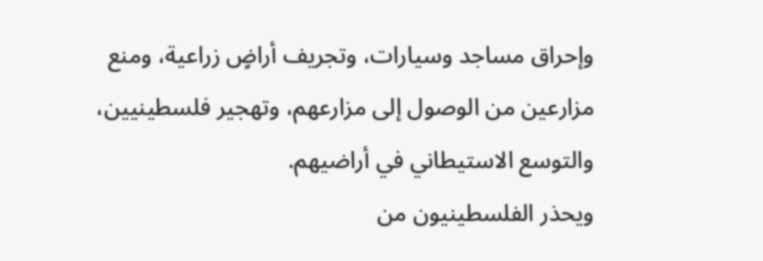وإحراق مساجد وسيارات، وتجريف أراضٍ زراعية، ومنع مزارعين من الوصول إلى مزارعهم، وتهجير فلسطينيين، والتوسع الاستيطاني في أراضيهم.
ويحذر الفلسطينيون من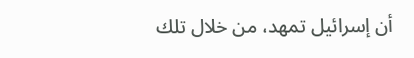أن إسرائيل تمهد، من خلال تلك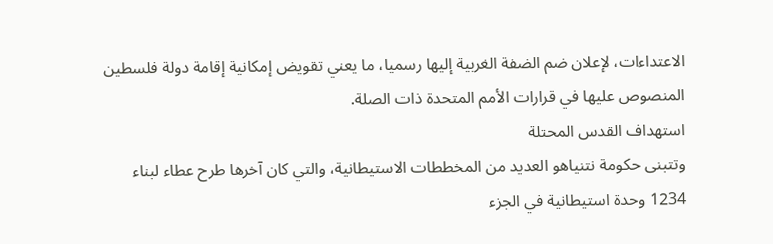الاعتداءات، لإعلان ضم الضفة الغربية إليها رسميا، ما يعني تقويض إمكانية إقامة دولة فلسطين المنصوص عليها في قرارات الأمم المتحدة ذات الصلة.
استهداف القدس المحتلة
وتتبنى حكومة نتنياهو العديد من المخططات الاستيطانية، والتي كان آخرها طرح عطاء لبناء 1234 وحدة استيطانية في الجزء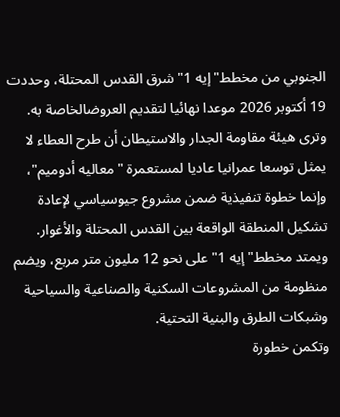الجنوبي من مخطط"إيه 1" شرق القدس المحتلة، وحددت 19 أكتوبر 2026 موعدا نهائيا لتقديم العروضالخاصة به.
وترى هيئة مقاومة الجدار والاستيطان أن طرح العطاء لا يمثل توسعا عمرانيا عاديا لمستعمرة "معاليه أدوميم"، وإنما خطوة تنفيذية ضمن مشروع جيوسياسي لإعادة تشكيل المنطقة الواقعة بين القدس المحتلة والأغوار. ويمتد مخطط"إيه 1" على نحو 12 مليون متر مربع، ويضم منظومة من المشروعات السكنية والصناعية والسياحية وشبكات الطرق والبنية التحتية.
وتكمن خطورة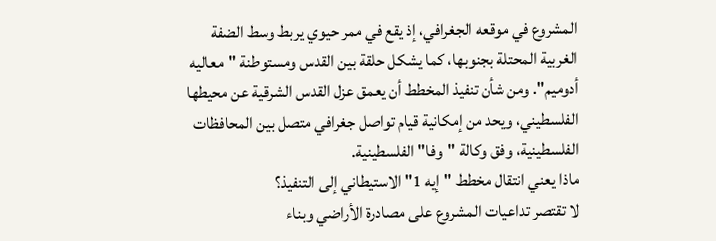المشروع في موقعه الجغرافي، إذ يقع في ممر حيوي يربط وسط الضفة الغربية المحتلة بجنوبها، كما يشكل حلقة بين القدس ومستوطنة "معاليه أدوميم". ومن شأن تنفيذ المخطط أن يعمق عزل القدس الشرقية عن محيطها الفلسطيني، ويحد من إمكانية قيام تواصل جغرافي متصل بين المحافظات الفلسطينية، وفق وكالة "وفا" الفلسطينية.
ماذا يعني انتقال مخطط "إيه 1" الاستيطاني إلى التنفيذ؟
لا تقتصر تداعيات المشروع على مصادرة الأراضي وبناء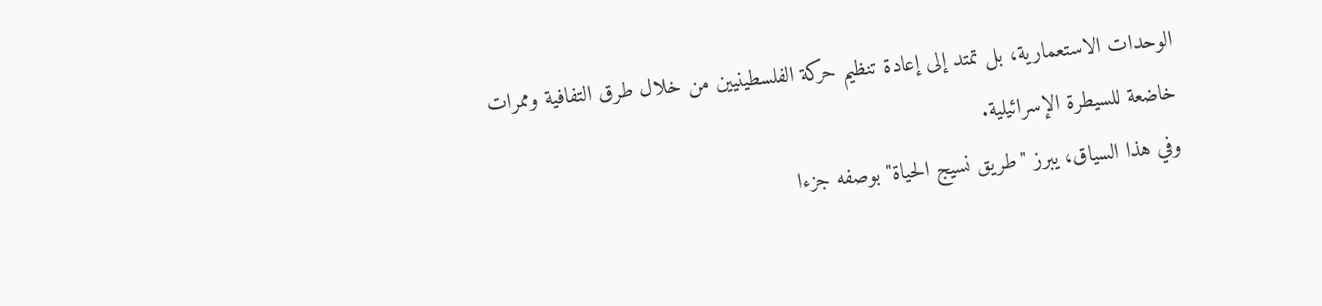الوحدات الاستعمارية، بل تمتد إلى إعادة تنظيم حركة الفلسطينيين من خلال طرق التفافية وممرات خاضعة للسيطرة الإسرائيلية.
وفي هذا السياق، يبرز "طريق نسيج الحياة" بوصفه جزءا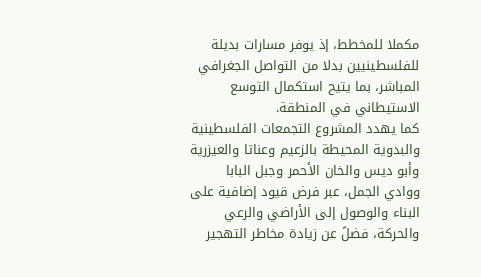مكملا للمخطط، إذ يوفر مسارات بديلة للفلسطينيين بدلا من التواصل الجغرافي المباشر، بما يتيح استكمال التوسع الاستيطاني في المنطقة.
كما يهدد المشروع التجمعات الفلسطينية والبدوية المحيطة بالزعيم وعناتا والعيزرية وأبو ديس والخان الأحمر وجبل البابا ووادي الجمل، عبر فرض قيود إضافية على البناء والوصول إلى الأراضي والرعي والحركة، فضلً عن زيادة مخاطر التهجير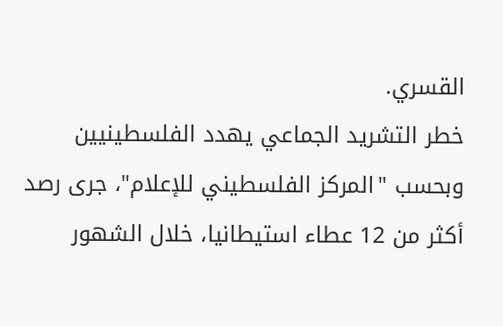القسري.
خطر التشريد الجماعي يهدد الفلسطينيين
وبحسب "المركز الفلسطيني للإعلام"، جرى رصد أكثر من 12 عطاء استيطانيا، خلال الشهور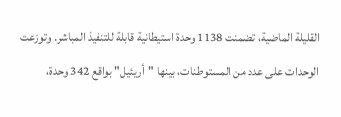القليلة الماضية، تضمنت 1138 وحدة استيطانية قابلة للتنفيذ المباشر. وتوزعت الوحدات على عدد من المستوطنات، بينها "أريئيل" بواقع 342 وحدة،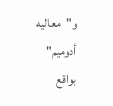و"معاليه أدوميم" بواقع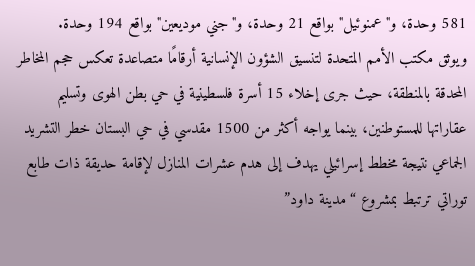581 وحدة، و"عمنوئيل" بواقع 21 وحدة، و"جني موديعين" بواقع 194 وحدة.
ويوثق مكتب الأمم المتحدة لتنسيق الشؤون الإنسانية أرقامًا متصاعدة تعكس حجم المخاطر المحدقة بالمنطقة، حيث جرى إخلاء 15 أسرة فلسطينية في حي بطن الهوى وتسليم عقاراتها للمستوطنين، بينما يواجه أكثر من 1500 مقدسي في حي البستان خطر التشريد الجماعي نتيجة مخطط إسرائيلي يهدف إلى هدم عشرات المنازل لإقامة حديقة ذات طابع توراتي ترتبط بمشروع “مدينة داود”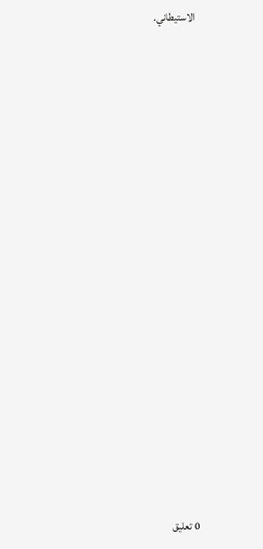الاستيطاني.


















0 تعليق